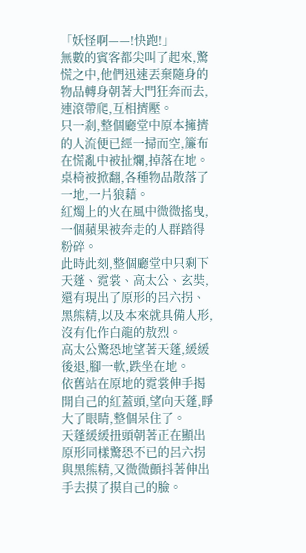「妖怪啊——!快跑!」
無數的賓客都尖叫了起來,驚慌之中,他們迅速丟棄隨身的物品轉身朝著大門狂奔而去,連滾帶爬,互相擠壓。
只一剎,整個廳堂中原本擁擠的人流便已經一掃而空,簾布在慌亂中被扯爛,掉落在地。桌椅被掀翻,各種物品散落了一地,一片狼藉。
紅燭上的火在風中微微搖曳,一個蘋果被奔走的人群踏得粉碎。
此時此刻,整個廳堂中只剩下天蓬、霓裳、高太公、玄奘,還有現出了原形的呂六拐、黑熊精,以及本來就具備人形,沒有化作白龍的敖烈。
高太公驚恐地望著天蓬,緩緩後退,腳一軟,跌坐在地。
依舊站在原地的霓裳伸手揭開自己的紅蓋頭,望向天蓬,睜大了眼睛,整個呆住了。
天蓬緩緩扭頭朝著正在顯出原形同樣驚恐不已的呂六拐與黑熊精,又微微顫抖著伸出手去摸了摸自己的臉。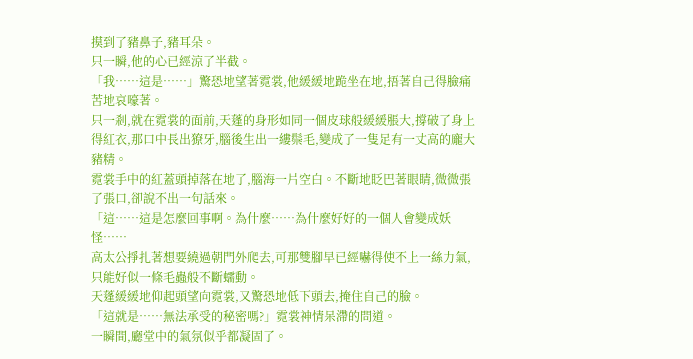摸到了豬鼻子,豬耳朵。
只一瞬,他的心已經涼了半截。
「我……這是……」驚恐地望著霓裳,他緩緩地跪坐在地,捂著自己得臉痛苦地哀嚎著。
只一剎,就在霓裳的面前,天蓬的身形如同一個皮球般緩緩脹大,撐破了身上得紅衣,那口中長出獠牙,腦後生出一縷鬃毛,變成了一隻足有一丈高的龐大豬精。
霓裳手中的紅蓋頭掉落在地了,腦海一片空白。不斷地眨巴著眼睛,微微張了張口,卻說不出一句話來。
「這……這是怎麼回事啊。為什麼……為什麼好好的一個人會變成妖怪……
高太公掙扎著想要繞過朝門外爬去,可那雙腳早已經嚇得使不上一絲力氣,只能好似一條毛蟲般不斷蠕動。
天蓬緩緩地仰起頭望向霓裳,又驚恐地低下頭去,掩住自己的臉。
「這就是……無法承受的秘密嗎?」霓裳神情呆滯的問道。
一瞬間,廳堂中的氣氛似乎都凝固了。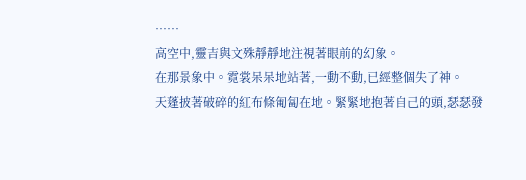……
高空中,靈吉與文殊靜靜地注視著眼前的幻象。
在那景象中。霓裳呆呆地站著,一動不動,已經整個失了神。
天蓬披著破碎的紅布條匍匐在地。緊緊地抱著自己的頭,瑟瑟發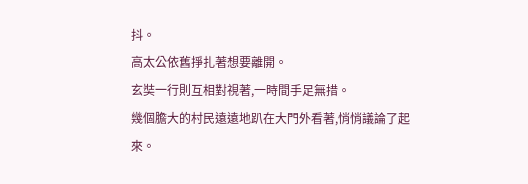抖。
高太公依舊掙扎著想要離開。
玄奘一行則互相對視著,一時間手足無措。
幾個膽大的村民遠遠地趴在大門外看著,悄悄議論了起來。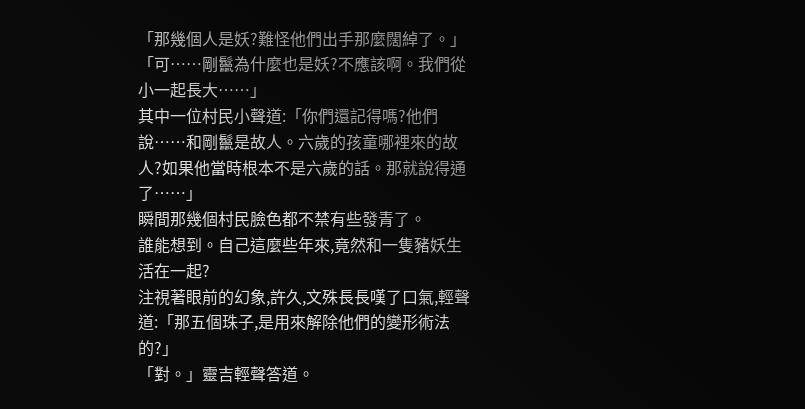「那幾個人是妖?難怪他們出手那麼闊綽了。」
「可……剛鬣為什麼也是妖?不應該啊。我們從小一起長大……」
其中一位村民小聲道:「你們還記得嗎?他們說……和剛鬣是故人。六歲的孩童哪裡來的故人?如果他當時根本不是六歲的話。那就說得通了……」
瞬間那幾個村民臉色都不禁有些發青了。
誰能想到。自己這麼些年來,竟然和一隻豬妖生活在一起?
注視著眼前的幻象,許久,文殊長長嘆了口氣,輕聲道:「那五個珠子,是用來解除他們的變形術法的?」
「對。」靈吉輕聲答道。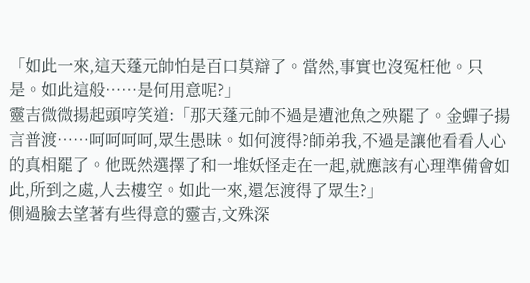「如此一來,這天蓬元帥怕是百口莫辯了。當然,事實也沒冤枉他。只是。如此這般……是何用意呢?」
靈吉微微揚起頭哼笑道:「那天蓬元帥不過是遭池魚之殃罷了。金蟬子揚言普渡……呵呵呵呵,眾生愚昧。如何渡得?師弟我,不過是讓他看看人心的真相罷了。他既然選擇了和一堆妖怪走在一起,就應該有心理準備會如此,所到之處,人去樓空。如此一來,還怎渡得了眾生?」
側過臉去望著有些得意的靈吉,文殊深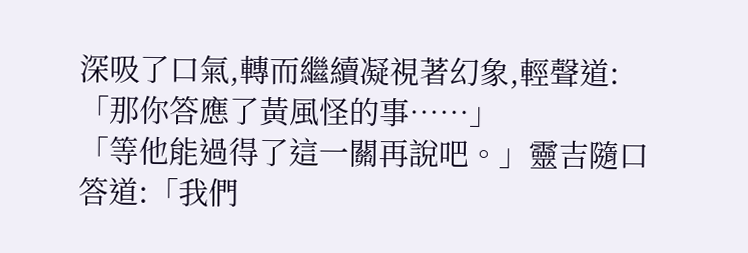深吸了口氣,轉而繼續凝視著幻象,輕聲道:「那你答應了黃風怪的事……」
「等他能過得了這一關再說吧。」靈吉隨口答道:「我們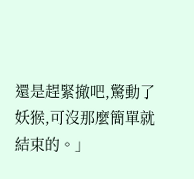還是趕緊撤吧,驚動了妖猴,可沒那麼簡單就結束的。」